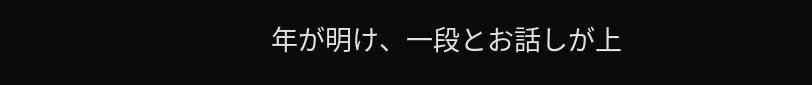年が明け、一段とお話しが上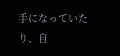手になっていたり、自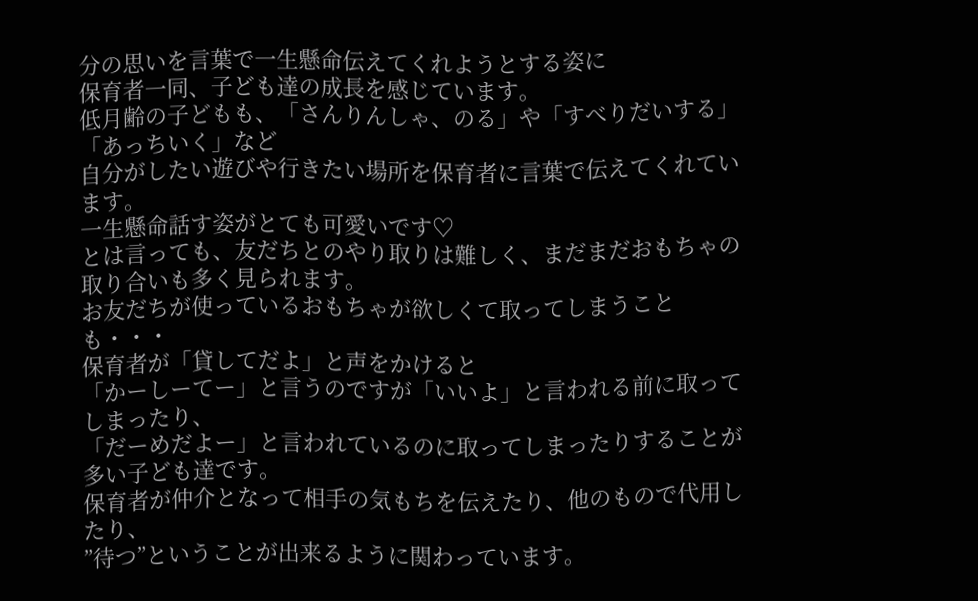分の思いを言葉で一生懸命伝えてくれようとする姿に
保育者一同、子ども達の成長を感じています。
低月齢の子どもも、「さんりんしゃ、のる」や「すべりだいする」「あっちいく」など
自分がしたい遊びや行きたい場所を保育者に言葉で伝えてくれています。
一生懸命話す姿がとても可愛いです♡
とは言っても、友だちとのやり取りは難しく、まだまだおもちゃの取り合いも多く見られます。
お友だちが使っているおもちゃが欲しくて取ってしまうことも・・・
保育者が「貸してだよ」と声をかけると
「かーしーてー」と言うのですが「いいよ」と言われる前に取ってしまったり、
「だーめだよー」と言われているのに取ってしまったりすることが多い子ども達です。
保育者が仲介となって相手の気もちを伝えたり、他のもので代用したり、
”待つ”ということが出来るように関わっています。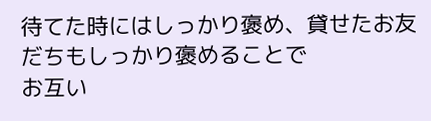待てた時にはしっかり褒め、貸せたお友だちもしっかり褒めることで
お互い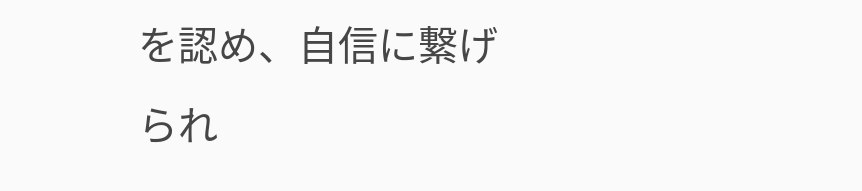を認め、自信に繋げられ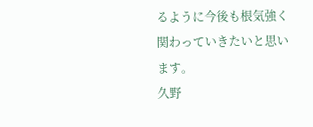るように今後も根気強く関わっていきたいと思います。
久野